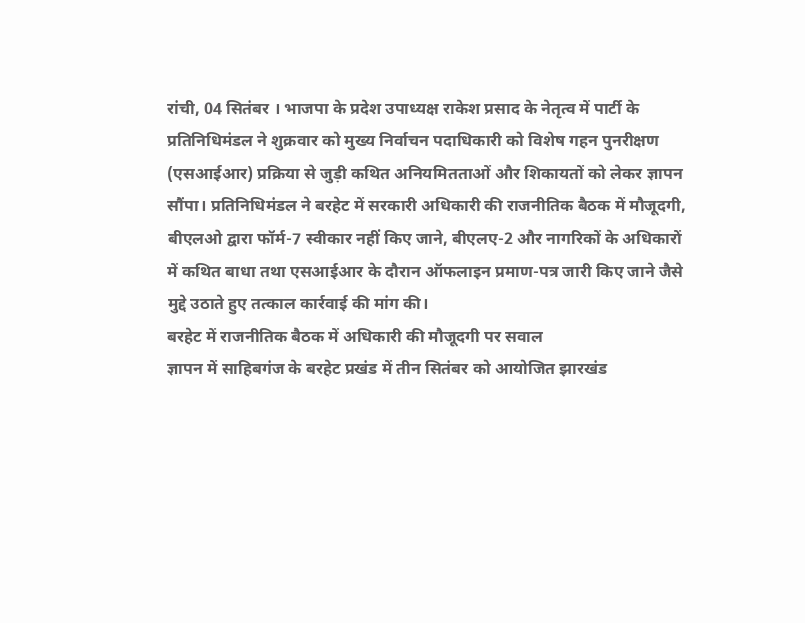रांची, 04 सितंबर । भाजपा के प्रदेश उपाध्यक्ष राकेश प्रसाद के नेतृत्व में पार्टी के प्रतिनिधिमंडल ने शुक्रवार को मुख्य निर्वाचन पदाधिकारी को विशेष गहन पुनरीक्षण (एसआईआर) प्रक्रिया से जुड़ी कथित अनियमितताओं और शिकायतों को लेकर ज्ञापन सौंपा। प्रतिनिधिमंडल ने बरहेट में सरकारी अधिकारी की राजनीतिक बैठक में मौजूदगी, बीएलओ द्वारा फॉर्म-7 स्वीकार नहीं किए जाने, बीएलए-2 और नागरिकों के अधिकारों में कथित बाधा तथा एसआईआर के दौरान ऑफलाइन प्रमाण-पत्र जारी किए जाने जैसे मुद्दे उठाते हुए तत्काल कार्रवाई की मांग की।
बरहेट में राजनीतिक बैठक में अधिकारी की मौजूदगी पर सवाल
ज्ञापन में साहिबगंज के बरहेट प्रखंड में तीन सितंबर को आयोजित झारखंड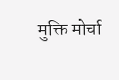मुक्ति मोर्चा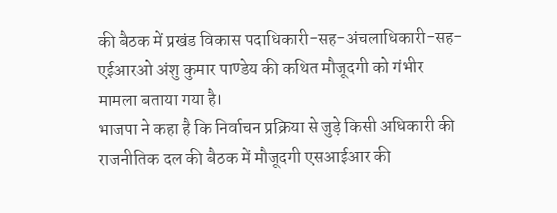की बैठक में प्रखंड विकास पदाधिकारी-सह-अंचलाधिकारी-सह-एईआरओ अंशु कुमार पाण्डेय की कथित मौजूदगी को गंभीर मामला बताया गया है।
भाजपा ने कहा है कि निर्वाचन प्रक्रिया से जुड़े किसी अधिकारी की राजनीतिक दल की बैठक में मौजूदगी एसआईआर की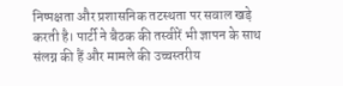निष्पक्षता और प्रशासनिक तटस्थता पर सवाल खड़े करती है। पार्टी ने बैठक की तस्वीरें भी ज्ञापन के साथ संलग्न की हैं और मामले की उच्चस्तरीय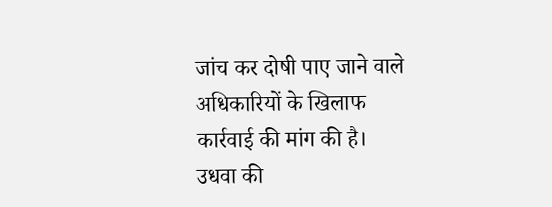जांच कर दोषी पाए जाने वाले अधिकारियों के खिलाफ कार्रवाई की मांग की है।
उधवा की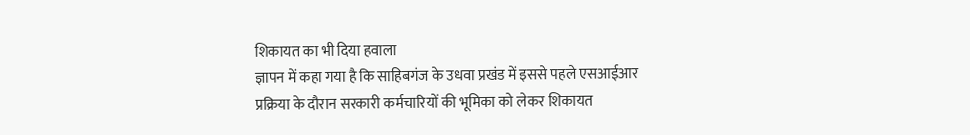शिकायत का भी दिया हवाला
ज्ञापन में कहा गया है कि साहिबगंज के उधवा प्रखंड में इससे पहले एसआईआर प्रक्रिया के दौरान सरकारी कर्मचारियों की भूमिका को लेकर शिकायत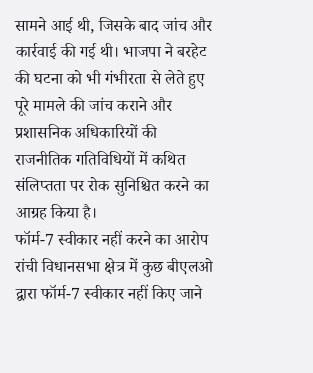सामने आई थी, जिसके बाद जांच और कार्रवाई की गई थी। भाजपा ने बरहेट की घटना को भी गंभीरता से लेते हुए पूरे मामले की जांच कराने और प्रशासनिक अधिकारियों की राजनीतिक गतिविधियों में कथित संलिप्तता पर रोक सुनिश्चित करने का आग्रह किया है।
फॉर्म-7 स्वीकार नहीं करने का आरोप
रांची विधानसभा क्षेत्र में कुछ बीएलओ द्वारा फॉर्म-7 स्वीकार नहीं किए जाने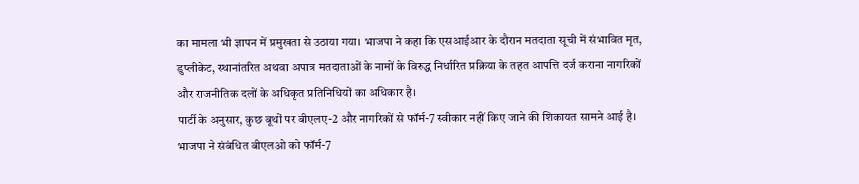का मामला भी ज्ञापन में प्रमुखता से उठाया गया। भाजपा ने कहा कि एसआईआर के दौरान मतदाता सूची में संभावित मृत, डुप्लीकेट, स्थानांतरित अथवा अपात्र मतदाताओं के नामों के विरुद्ध निर्धारित प्रक्रिया के तहत आपत्ति दर्ज कराना नागरिकों और राजनीतिक दलों के अधिकृत प्रतिनिधियों का अधिकार है।
पार्टी के अनुसार, कुछ बूथों पर बीएलए-2 और नागरिकों से फॉर्म-7 स्वीकार नहीं किए जाने की शिकायत सामने आई है। भाजपा ने संबंधित बीएलओ को फॉर्म-7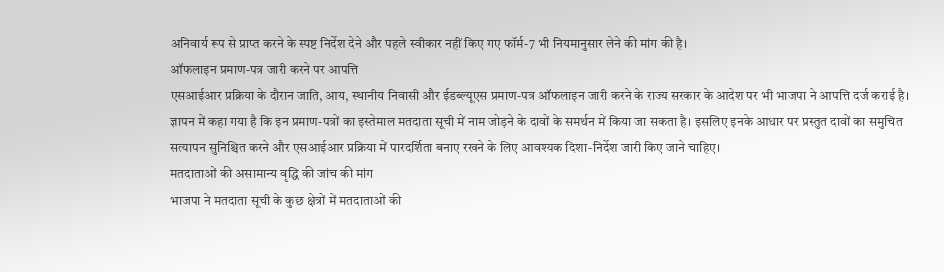अनिवार्य रूप से प्राप्त करने के स्पष्ट निर्देश देने और पहले स्वीकार नहीं किए गए फॉर्म-7 भी नियमानुसार लेने की मांग की है।
ऑफलाइन प्रमाण-पत्र जारी करने पर आपत्ति
एसआईआर प्रक्रिया के दौरान जाति, आय, स्थानीय निवासी और ईडब्ल्यूएस प्रमाण-पत्र ऑफलाइन जारी करने के राज्य सरकार के आदेश पर भी भाजपा ने आपत्ति दर्ज कराई है।
ज्ञापन में कहा गया है कि इन प्रमाण-पत्रों का इस्तेमाल मतदाता सूची में नाम जोड़ने के दावों के समर्थन में किया जा सकता है। इसलिए इनके आधार पर प्रस्तुत दावों का समुचित सत्यापन सुनिश्चित करने और एसआईआर प्रक्रिया में पारदर्शिता बनाए रखने के लिए आवश्यक दिशा-निर्देश जारी किए जाने चाहिए।
मतदाताओं की असामान्य वृद्धि की जांच की मांग
भाजपा ने मतदाता सूची के कुछ क्षेत्रों में मतदाताओं की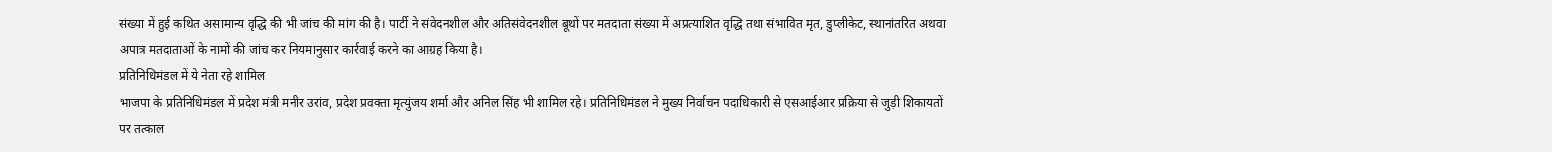संख्या में हुई कथित असामान्य वृद्धि की भी जांच की मांग की है। पार्टी ने संवेदनशील और अतिसंवेदनशील बूथों पर मतदाता संख्या में अप्रत्याशित वृद्धि तथा संभावित मृत, डुप्लीकेट, स्थानांतरित अथवा अपात्र मतदाताओं के नामों की जांच कर नियमानुसार कार्रवाई करने का आग्रह किया है।
प्रतिनिधिमंडल में ये नेता रहे शामिल
भाजपा के प्रतिनिधिमंडल में प्रदेश मंत्री मनीर उरांव, प्रदेश प्रवक्ता मृत्युंजय शर्मा और अनिल सिंह भी शामिल रहे। प्रतिनिधिमंडल ने मुख्य निर्वाचन पदाधिकारी से एसआईआर प्रक्रिया से जुड़ी शिकायतों पर तत्काल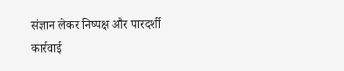संज्ञान लेकर निष्पक्ष और पारदर्शी कार्रवाई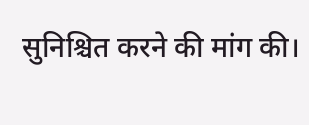सुनिश्चित करने की मांग की।